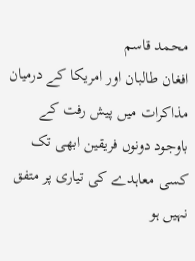محمد قاسم
افغان طالبان اور امریکا کے درمیان مذاکرات میں پیش رفت کے باوجود دونوں فریقین ابھی تک کسی معاہدے کی تیاری پر متفق نہیں ہو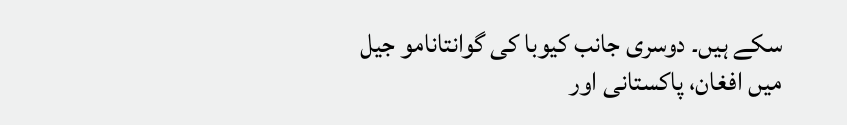سکے ہیں۔ دوسری جانب کیوبا کی گوانتانامو جیل میں افغان، پاکستانی اور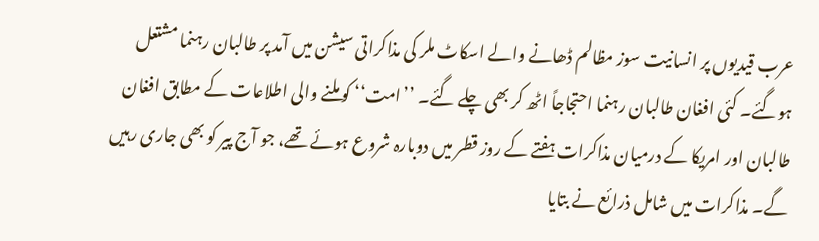عرب قیدیوں پر انسانیت سوز مظالم ڈھانے والے اسکاٹ ملر کی مذاکراتی سیشن میں آمد پر طالبان رہنما مشتعل ہوگئے۔ کئی افغان طالبان رہنما احتجاجاً اٹھ کر بھی چلے گئے۔ ’’امت‘‘ کو ملنے والی اطلاعات کے مطابق افغان طالبان اور امریکا کے درمیان مذاکرات ہفتے کے روز قطر میں دوبارہ شروع ہوئے تھے، جو آج پیر کو بھی جاری رہیں گے۔ مذاکرات میں شامل ذرائع نے بتایا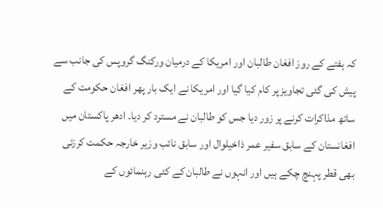کہ ہفتے کے روز افغان طالبان اور امریکا کے درمیان ورکنگ گروپس کی جانب سے پیش کی گئی تجاویز پر کام کیا گیا اور امریکا نے ایک بار پھر افغان حکومت کے ساتھ مذاکرات کرنے پر زور دیا جس کو طالبان نے مسترد کر دیا۔ ادھر پاکستان میں افغانستان کے سابق سفیر عمر ذاخیلوال اور سابق نائب وزیر خارجہ حکمت کرزئی بھی قطر پہنچ چکے ہیں اور انہوں نے طالبان کے کئی رہنمائوں کے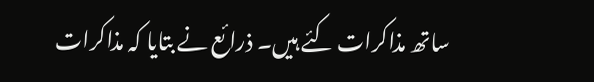ساتھ مذاکرات کئے ہیں۔ ذرائع نے بتایا کہ مذاکرات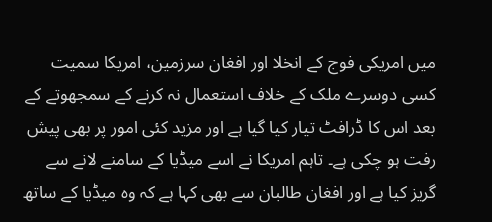میں امریکی فوج کے انخلا اور افغان سرزمین، امریکا سمیت کسی دوسرے ملک کے خلاف استعمال نہ کرنے کے سمجھوتے کے بعد اس کا ڈرافٹ تیار کیا گیا ہے اور مزید کئی امور پر بھی پیش رفت ہو چکی ہے۔ تاہم امریکا نے اسے میڈیا کے سامنے لانے سے گریز کیا ہے اور افغان طالبان سے بھی کہا ہے کہ وہ میڈیا کے ساتھ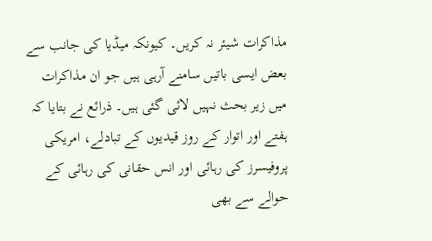مذاکرات شیئر نہ کریں۔ کیونکہ میڈیا کی جانب سے بعض ایسی باتیں سامنے آرہی ہیں جو ان مذاکرات میں زیر بحث نہیں لائی گئی ہیں۔ ذرائع نے بتایا کہ ہفتے اور اتوار کے روز قیدیوں کے تبادلے، امریکی پروفیسرز کی رہائی اور انس حقانی کی رہائی کے حوالے سے بھی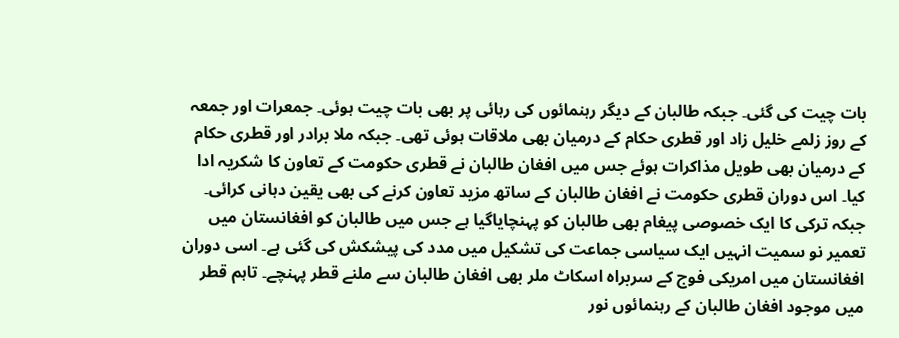بات چیت کی گئی۔ جبکہ طالبان کے دیگر رہنمائوں کی رہائی پر بھی بات چیت ہوئی۔ جمعرات اور جمعہ کے روز زلمے خلیل زاد اور قطری حکام کے درمیان بھی ملاقات ہوئی تھی۔ جبکہ ملا برادر اور قطری حکام کے درمیان بھی طویل مذاکرات ہوئے جس میں افغان طالبان نے قطری حکومت کے تعاون کا شکریہ ادا کیا۔ اس دوران قطری حکومت نے افغان طالبان کے ساتھ مزید تعاون کرنے کی بھی یقین دہانی کرائی۔ جبکہ ترکی کا ایک خصوصی پیغام بھی طالبان کو پہنچایاگیا ہے جس میں طالبان کو افغانستان میں تعمیر نو سمیت انہیں ایک سیاسی جماعت کی تشکیل میں مدد کی پیشکش کی گئی ہے۔ اسی دوران افغانستان میں امریکی فوج کے سربراہ اسکاٹ ملر بھی افغان طالبان سے ملنے قطر پہنچے۔ تاہم قطر میں موجود افغان طالبان کے رہنمائوں نور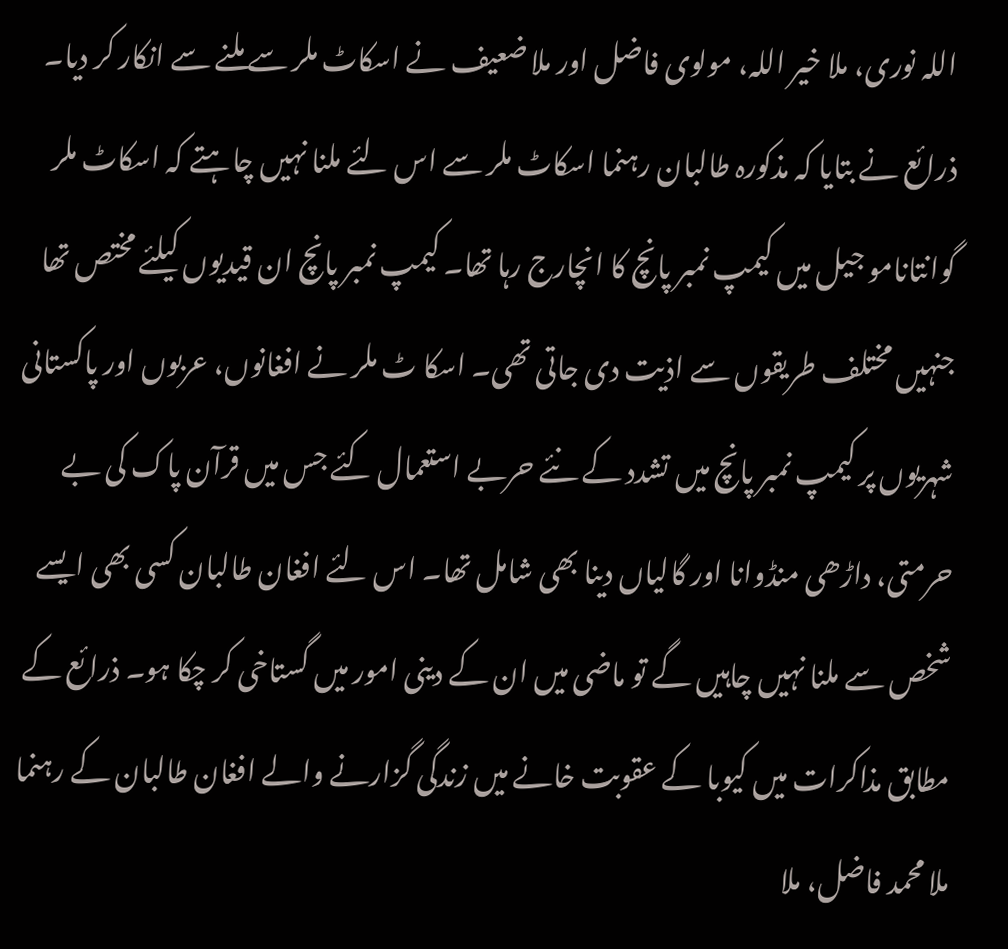اللہ نوری، ملا خیر اللہ، مولوی فاضل اور ملا ضعیف نے اسکاٹ ملر سے ملنے سے انکار کر دیا۔ ذرائع نے بتایا کہ مذکورہ طالبان رہنما اسکاٹ ملر سے اس لئے ملنا نہیں چاہتے کہ اسکاٹ ملر گوانتانامو جیل میں کیمپ نمبر پانچ کا انچارج رہا تھا۔ کیمپ نمبر پانچ ان قیدیوں کیلئے مختص تھا جنہیں مختلف طریقوں سے اذیت دی جاتی تھی۔ اسکا ٹ ملر نے افغانوں، عربوں اور پاکستانی شہریوں پر کیمپ نمبر پانچ میں تشدد کے نئے حربے استعمال کئے جس میں قرآن پاک کی بے حرمتی، داڑھی منڈوانا اور گالیاں دینا بھی شامل تھا۔ اس لئے افغان طالبان کسی بھی ایسے شخص سے ملنا نہیں چاہیں گے تو ماضی میں ان کے دینی امور میں گستاخی کر چکا ہو۔ ذرائع کے مطابق مذاکرات میں کیوبا کے عقوبت خانے میں زندگی گزارنے والے افغان طالبان کے رہنما ملا محمد فاضل، ملا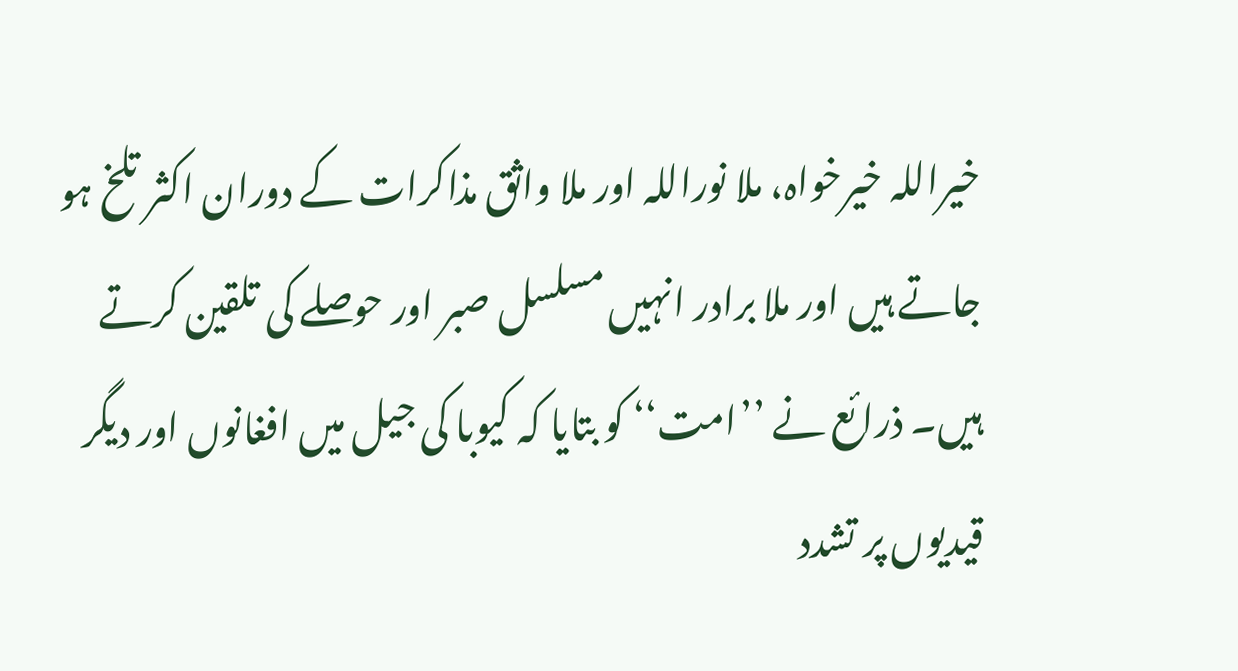خیراللہ خیرخواہ، ملا نوراللہ اور ملا واثق مذاکرات کے دوران اکثر تلخ ہو جاتے ہیں اور ملا برادر انہیں مسلسل صبر اور حوصلے کی تلقین کرتے ہیں۔ ذرائع نے ’’امت‘‘ کو بتایا کہ کیوبا کی جیل میں افغانوں اور دیگر قیدیوں پر تشدد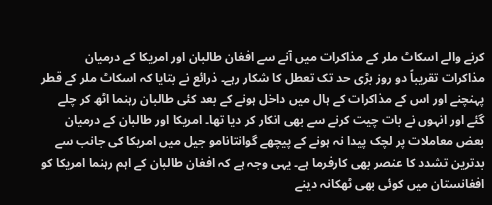کرنے والے اسکاٹ ملر کے مذاکرات میں آنے سے افغان طالبان اور امریکا کے درمیان مذاکرات تقریباً دو روز بڑی حد تک تعطل کا شکار رہے۔ ذرائع نے بتایا کہ اسکاٹ ملر کے قطر پہنچنے اور اس کے مذاکرات کے ہال میں داخل ہونے کے بعد کئی طالبان رہنما اٹھ کر چلے گئے اور انہوں نے بات چیت کرنے سے بھی انکار کر دیا تھا۔ امریکا اور طالبان کے درمیان بعض معاملات پر لچک پیدا نہ ہونے کے پیچھے گوانتانامو جیل میں امریکا کی جانب سے بدترین تشدد کا عنصر بھی کارفرما ہے۔ یہی وجہ ہے کہ افغان طالبان کے اہم رہنما امریکا کو افغانستان میں کوئی بھی ٹھکانہ دینے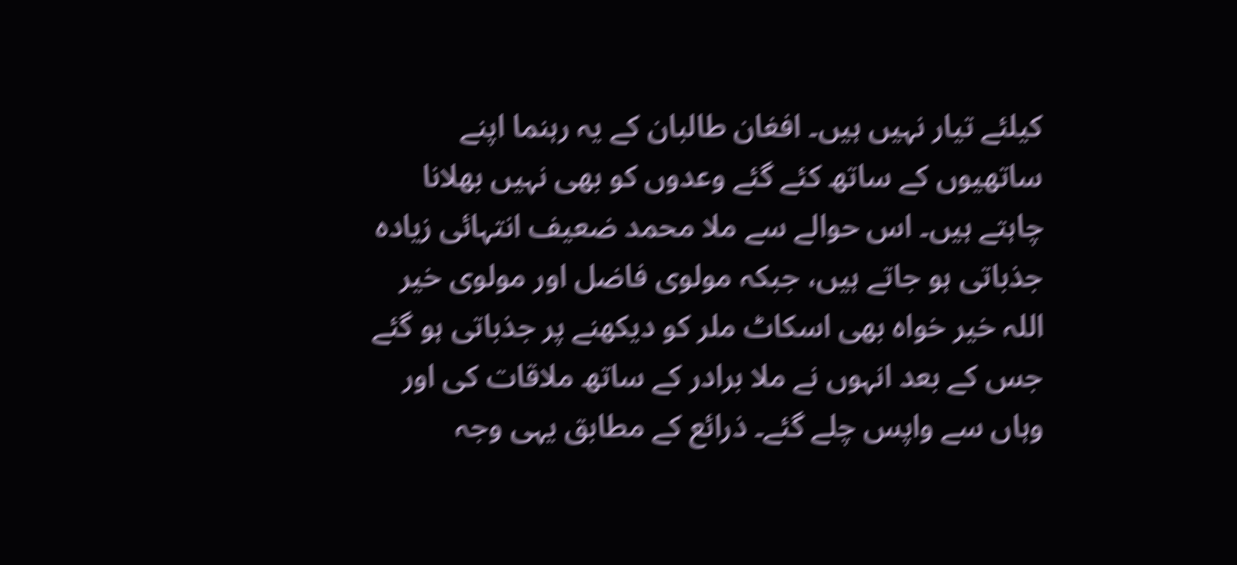کیلئے تیار نہیں ہیں۔ افغان طالبان کے یہ رہنما اپنے ساتھیوں کے ساتھ کئے گئے وعدوں کو بھی نہیں بھلانا چاہتے ہیں۔ اس حوالے سے ملا محمد ضعیف انتہائی زیادہ جذباتی ہو جاتے ہیں، جبکہ مولوی فاضل اور مولوی خیر اللہ خیر خواہ بھی اسکاٹ ملر کو دیکھنے پر جذباتی ہو گئے جس کے بعد انہوں نے ملا برادر کے ساتھ ملاقات کی اور وہاں سے واپس چلے گئے۔ ذرائع کے مطابق یہی وجہ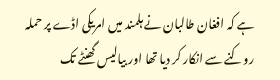ہے کہ افغان طالبان نے ہلمند میں امریکی اڈے پر حملہ روکنے سے انکار کر دیا تھا اور بیالیس گھنٹے تک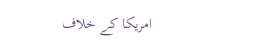امریکا کے خلاف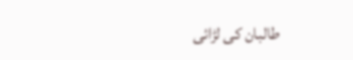طالبان کی لڑائی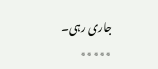جاری رہی۔
٭٭٭٭٭